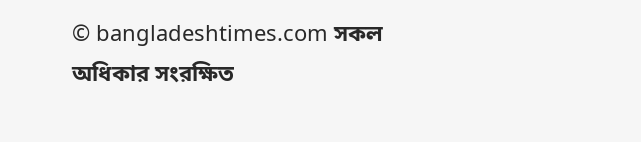© bangladeshtimes.com সকল অধিকার সংরক্ষিত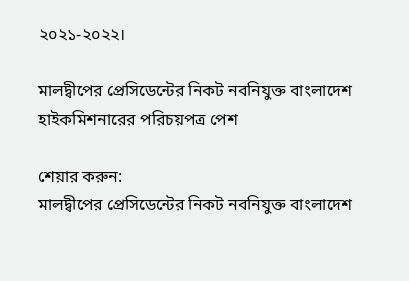২০২১-২০২২।

মালদ্বীপের প্রেসিডেন্টের নিকট নবনিযুক্ত বাংলাদেশ হাইকমিশনারের পরিচয়পত্র পেশ

শেয়ার করুন:
মালদ্বীপের প্রেসিডেন্টের নিকট নবনিযুক্ত বাংলাদেশ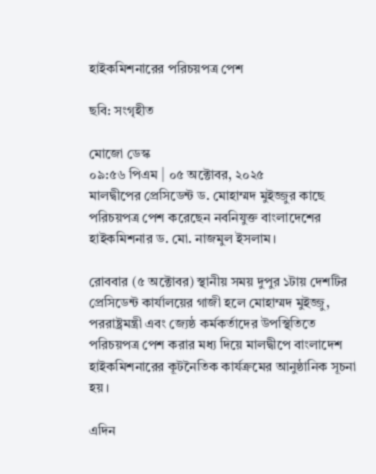হাইকমিশনারের পরিচয়পত্র পেশ

ছবি: সংগৃহীত

মোজো ডেস্ক
০৯:৫৬ পিএম | ০৫ অক্টোবর, ২০২৫
মালদ্বীপের প্রেসিডেন্ট ড. মোহাম্মদ মুইজ্জুর কাছে পরিচয়পত্র পেশ করেছেন নবনিযুক্ত বাংলাদেশের হাইকমিশনার ড. মো. নাজমুল ইসলাম।

রোববার (৫ অক্টোবর) স্থানীয় সময় দুপুর ১টায় দেশটির প্রেসিডেন্ট কার্যালয়ের গাজী হলে মোহাম্মদ মুইজ্জু, পররাষ্ট্রমন্ত্রী এবং জ্যেষ্ঠ কর্মকর্তাদের উপস্থিতিতে পরিচয়পত্র পেশ করার মধ্য দিয়ে মালদ্বীপে বাংলাদেশ হাইকমিশনারের কূটনৈতিক কার্যক্রমের আনুষ্ঠানিক সূচনা হয়।

এদিন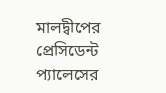মালদ্বীপের প্রেসিডেন্ট প্যালেসের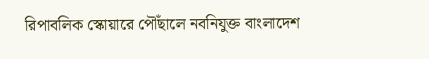রিপাবলিক স্কোয়ারে পৌঁছালে নবনিযুক্ত বাংলাদেশ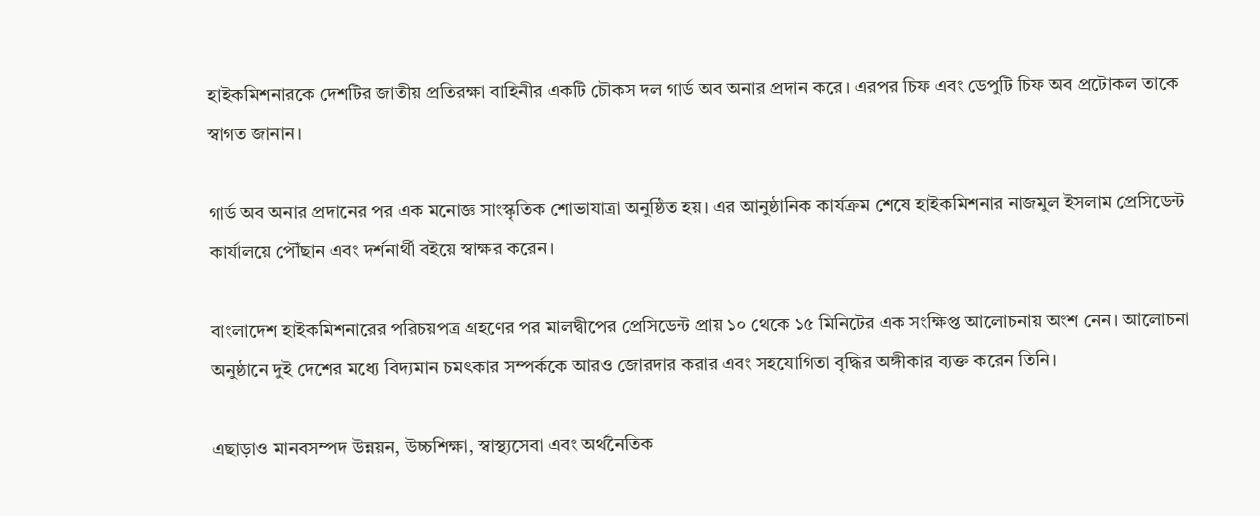হাইকমিশনারকে দেশটির জাতীয় প্রতিরক্ষা বাহিনীর একটি চৌকস দল গার্ড অব অনার প্রদান করে। এরপর চিফ এবং ডেপুটি চিফ অব প্রটোকল তাকে স্বাগত জানান।

গার্ড অব অনার প্রদানের পর এক মনোজ্ঞ সাংস্কৃতিক শোভাযাত্রা অনুষ্ঠিত হয়। এর আনুষ্ঠানিক কার্যক্রম শেষে হাইকমিশনার নাজমুল ইসলাম প্রেসিডেন্ট কার্যালয়ে পৌঁছান এবং দর্শনার্থী বইয়ে স্বাক্ষর করেন।

বাংলাদেশ হাইকমিশনারের পরিচয়পত্র গ্রহণের পর মালদ্বীপের প্রেসিডেন্ট প্রায় ১০ থেকে ১৫ মিনিটের এক সংক্ষিপ্ত আলোচনায় অংশ নেন। আলোচনা অনুষ্ঠানে দুই দেশের মধ্যে বিদ্যমান চমৎকার সম্পর্ককে আরও জোরদার করার এবং সহযোগিতা বৃদ্ধির অঙ্গীকার ব্যক্ত করেন তিনি।

এছাড়াও মানবসম্পদ উন্নয়ন, উচ্চশিক্ষা, স্বাস্থ্যসেবা এবং অর্থনৈতিক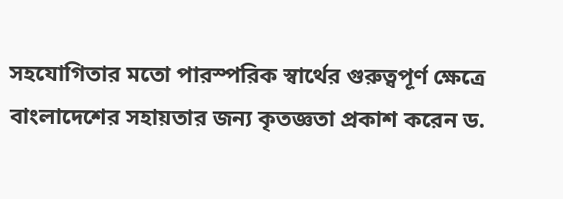সহযোগিতার মতো পারস্পরিক স্বার্থের গুরুত্বপূর্ণ ক্ষেত্রে বাংলাদেশের সহায়তার জন্য কৃতজ্ঞতা প্রকাশ করেন ড.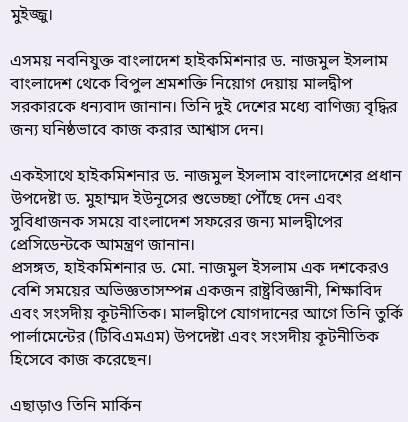মুইজ্জু।

এসময় নবনিযুক্ত বাংলাদেশ হাইকমিশনার ড. নাজমুল ইসলাম বাংলাদেশ থেকে বিপুল শ্রমশক্তি নিয়োগ দেয়ায় মালদ্বীপ সরকারকে ধন্যবাদ জানান। তিনি দুই দেশের মধ্যে বাণিজ্য বৃদ্ধির জন্য ঘনিষ্ঠভাবে কাজ করার আশ্বাস দেন।

একইসাথে হাইকমিশনার ড. নাজমুল ইসলাম বাংলাদেশের প্রধান উপদেষ্টা ড. মুহাম্মদ ইউনূসের শুভেচ্ছা পৌঁছে দেন এবং সুবিধাজনক সময়ে বাংলাদেশ সফরের জন্য মালদ্বীপের প্রেসিডেন্টকে আমন্ত্রণ জানান।
প্রসঙ্গত, হাইকমিশনার ড. মো. নাজমুল ইসলাম এক দশকেরও বেশি সময়ের অভিজ্ঞতাসম্পন্ন একজন রাষ্ট্রবিজ্ঞানী, শিক্ষাবিদ এবং সংসদীয় কূটনীতিক। মালদ্বীপে যোগদানের আগে তিনি তুর্কি পার্লামেন্টের (টিবিএমএম) উপদেষ্টা এবং সংসদীয় কূটনীতিক হিসেবে কাজ করেছেন।

এছাড়াও তিনি মার্কিন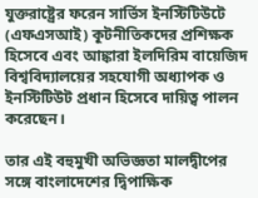যুক্তরাষ্ট্রের ফরেন সার্ভিস ইনস্টিটিউটে (এফএসআই) কূটনীতিকদের প্রশিক্ষক হিসেবে এবং আঙ্কারা ইলদিরিম বায়েজিদ বিশ্ববিদ্যালয়ের সহযোগী অধ্যাপক ও ইনস্টিটিউট প্রধান হিসেবে দায়িত্ব পালন করেছেন।

তার এই বহুমুখী অভিজ্ঞতা মালদ্বীপের সঙ্গে বাংলাদেশের দ্বিপাক্ষিক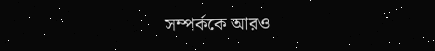সম্পর্ককে আরও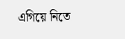এগিয়ে নিতে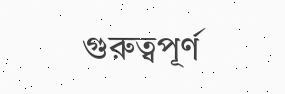গুরুত্বপূর্ণ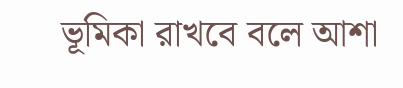ভূমিকা রাখবে বলে আশা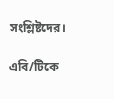সংশ্লিষ্টদের।

এবি/টিকে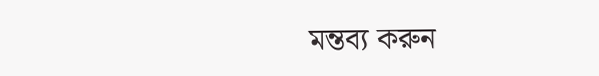মন্তব্য করুন